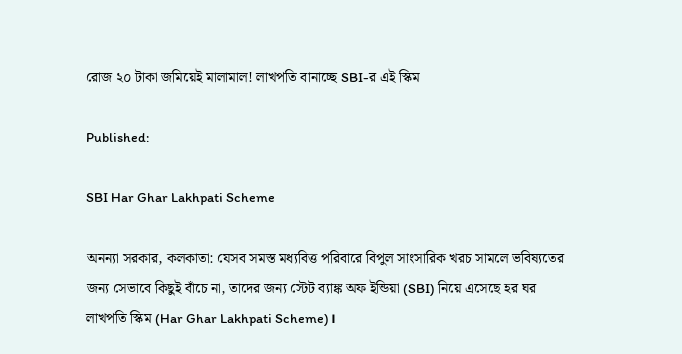রোজ ২০ টাকা জমিয়েই মালামাল! লাখপতি বানাচ্ছে SBI-র এই স্কিম

Published:

SBI Har Ghar Lakhpati Scheme

অনন্যা সরকার, কলকাতা: যেসব সমস্ত মধ্যবিত্ত পরিবারে বিপুল সাংসারিক খরচ সামলে ভবিষ্যতের জন্য সেভাবে কিছুই বাঁচে না, তাদের জন্য স্টেট ব্যাঙ্ক অফ ইন্ডিয়া (SBI) নিয়ে এসেছে হর ঘর লাখপতি স্কিম (Har Ghar Lakhpati Scheme)।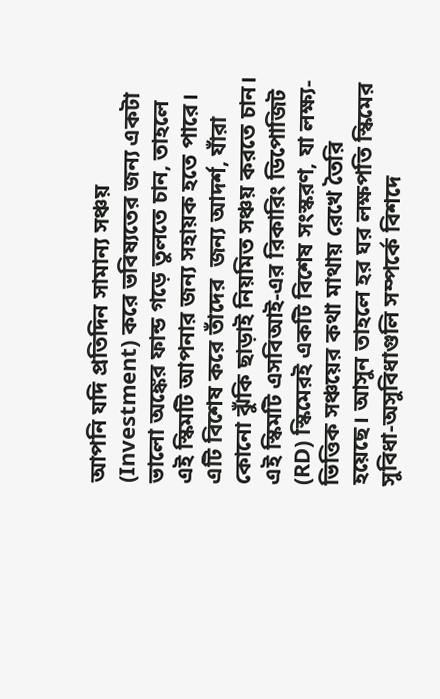আপনি যদি প্রতিদিন সামান্য সঞ্চয় (Investment) করে ভবিষ্যতের জন্য একটা ভালো অঙ্কের ফান্ড গড়ে তুলতে চান, তাহলে এই স্কিমটি আপনার জন্য সহায়ক হতে পারে। এটি বিশেষ করে তাঁদের  জন্য আদর্শ, যাঁরা কোনো ঝুঁকি ছাড়াই নিয়মিত সঞ্চয় করতে চান। এই স্কিমটি এসবিআই-এর রিকারিং ডিপোজিট (RD) স্কিমেরই একটি বিশেষ সংস্করণ, যা লক্ষ্য-ভিত্তিক সঞ্চয়ের কথা মাথায় রেখে তৈরি হয়েছে। আসুন তাহলে হর ঘর লক্ষপতি স্কিমের সুবিধা-অসুবিধাগুলি সম্পর্কে বিশদে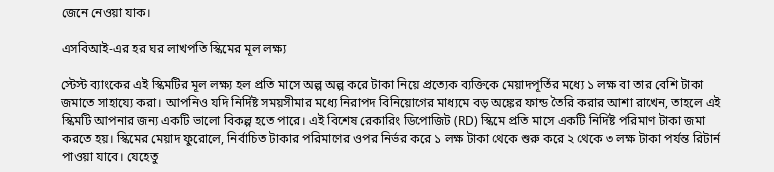জেনে নেওয়া যাক।

এসবিআই-এর হর ঘর লাখপতি স্কিমের মূল লক্ষ্য

স্টেস্ট ব্যাংকের এই স্কিমটির মূল লক্ষ্য হল প্রতি মাসে অল্প অল্প করে টাকা নিয়ে প্রত্যেক ব্যক্তিকে মেয়াদপূর্তির মধ্যে ১ লক্ষ বা তার বেশি টাকা জমাতে সাহায্যে করা। আপনিও যদি নির্দিষ্ট সময়সীমার মধ্যে নিরাপদ বিনিয়োগের মাধ্যমে বড় অঙ্কের ফান্ড তৈরি করার আশা রাখেন, তাহলে এই স্কিমটি আপনার জন্য একটি ভালো বিকল্প হতে পারে। এই বিশেষ রেকারিং ডিপোজিট (RD) স্কিমে প্রতি মাসে একটি নির্দিষ্ট পরিমাণ টাকা জমা করতে হয়। স্কিমের মেয়াদ ফুরোলে, নির্বাচিত টাকার পরিমাণের ওপর নির্ভর করে ১ লক্ষ টাকা থেকে শুরু করে ২ থেকে ৩ লক্ষ টাকা পর্যন্ত রিটার্ন পাওয়া যাবে। যেহেতু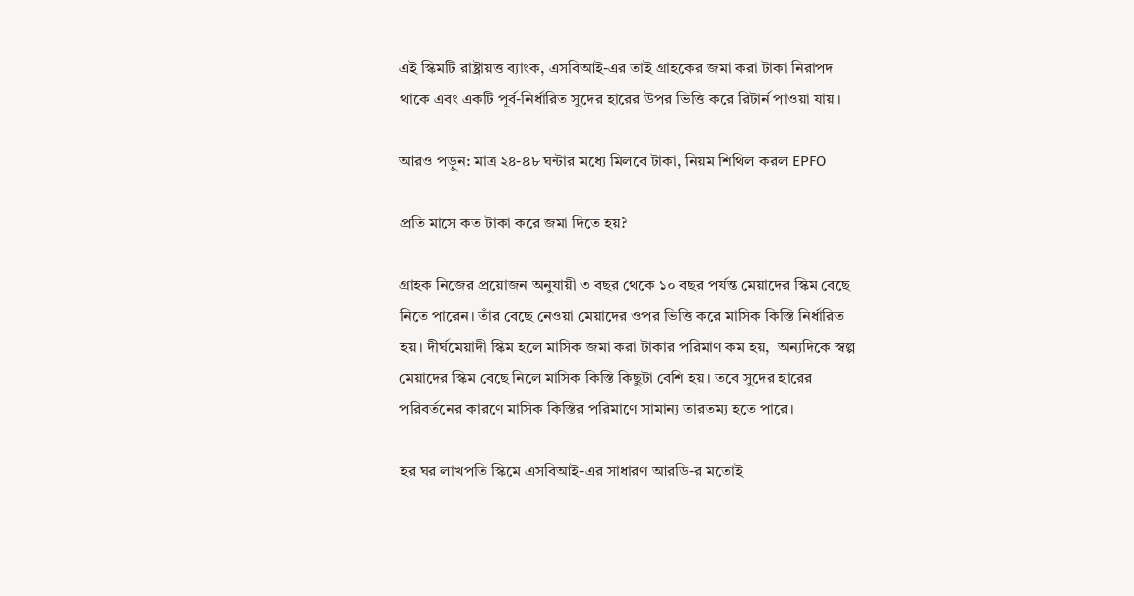এই স্কিমটি রাষ্ট্রায়ত্ত ব্যাংক, এসবিআই-এর তাই গ্রাহকের জমা করা টাকা নিরাপদ থাকে এবং একটি পূর্ব-নির্ধারিত সুদের হারের উপর ভিত্তি করে রিটার্ন পাওয়া যায়।

আরও পড়ুন: মাত্র ২৪-৪৮ ঘন্টার মধ্যে মিলবে টাকা, নিয়ম শিথিল করল EPFO

প্রতি মাসে কত টাকা করে জমা দিতে হয়?

গ্রাহক নিজের প্রয়োজন অনুযায়ী ৩ বছর থেকে ১০ বছর পর্যন্ত মেয়াদের স্কিম বেছে নিতে পারেন। তাঁর বেছে নেওয়া মেয়াদের ওপর ভিত্তি করে মাসিক কিস্তি নির্ধারিত হয়। দীর্ঘমেয়াদী স্কিম হলে মাসিক জমা করা টাকার পরিমাণ কম হয়,  অন্যদিকে স্বল্প মেয়াদের স্কিম বেছে নিলে মাসিক কিস্তি কিছুটা বেশি হয়। তবে সুদের হারের পরিবর্তনের কারণে মাসিক কিস্তির পরিমাণে সামান্য তারতম্য হতে পারে।

হর ঘর লাখপতি স্কিমে এসবিআই-এর সাধারণ আরডি-র মতোই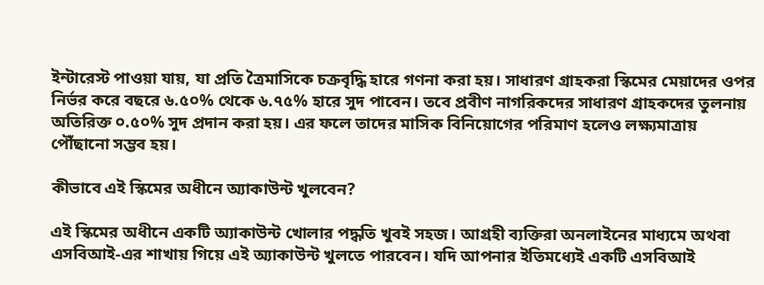ইন্টারেস্ট পাওয়া যায়, যা প্রতি ত্রৈমাসিকে চক্রবৃদ্ধি হারে গণনা করা হয়। সাধারণ গ্রাহকরা স্কিমের মেয়াদের ওপর নির্ভর করে বছরে ৬.৫০% থেকে ৬.৭৫% হারে সুদ পাবেন। তবে প্রবীণ নাগরিকদের সাধারণ গ্রাহকদের তুলনায় অতিরিক্ত ০.৫০% সুদ প্রদান করা হয়। এর ফলে তাদের মাসিক বিনিয়োগের পরিমাণ হলেও লক্ষ্যমাত্রায় পৌঁছানো সম্ভব হয়।

কীভাবে এই স্কিমের অধীনে অ্যাকাউন্ট খুলবেন?

এই স্কিমের অধীনে একটি অ্যাকাউন্ট খোলার পদ্ধতি খুবই সহজ। আগ্রহী ব্যক্তিরা অনলাইনের মাধ্যমে অথবা এসবিআই-এর শাখায় গিয়ে এই অ্যাকাউন্ট খুলতে পারবেন। যদি আপনার ইতিমধ্যেই একটি এসবিআই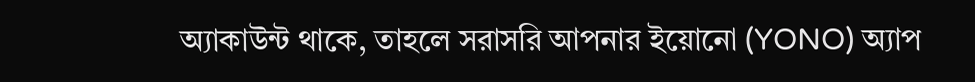অ্যাকাউন্ট থাকে, তাহলে সরাসরি আপনার ইয়োনো (YONO) অ্যাপ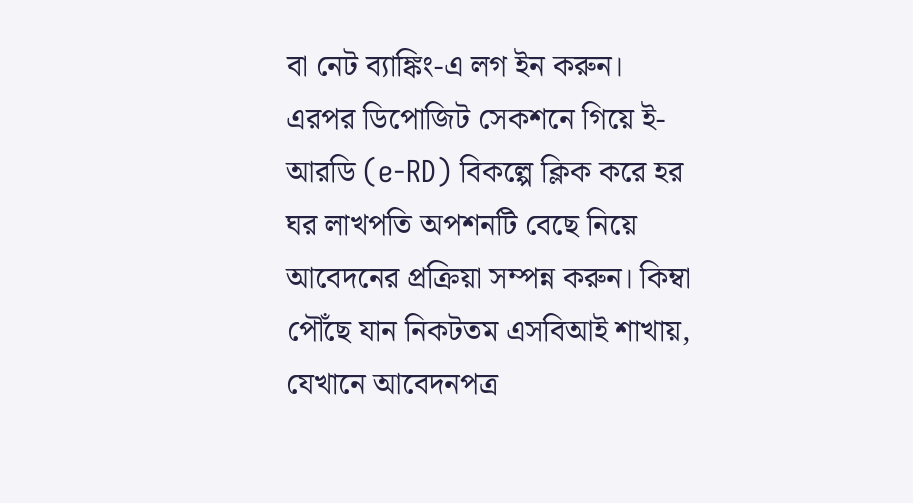বা নেট ব্যাঙ্কিং-এ লগ ইন করুন। এরপর ডিপোজিট সেকশনে গিয়ে ই-আরডি (e-RD) বিকল্পে ক্লিক করে হর ঘর লাখপতি অপশনটি বেছে নিয়ে আবেদনের প্রক্রিয়া সম্পন্ন করুন। কিম্বা পৌঁছে যান নিকটতম এসবিআই শাখায়, যেখানে আবেদনপত্র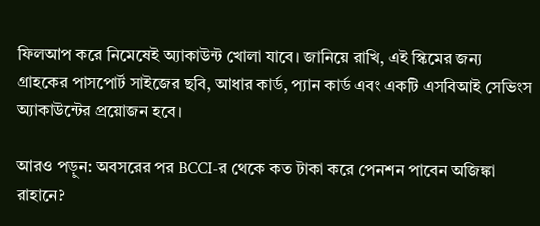ফিলআপ করে নিমেষেই অ্যাকাউন্ট খোলা যাবে। জানিয়ে রাখি, এই স্কিমের জন্য গ্রাহকের পাসপোর্ট সাইজের ছবি, আধার কার্ড, প্যান কার্ড এবং একটি এসবিআই সেভিংস অ্যাকাউন্টের প্রয়োজন হবে।

আরও পড়ুন: অবসরের পর BCCI-র থেকে কত টাকা করে পেনশন পাবেন অজিঙ্কা রাহানে?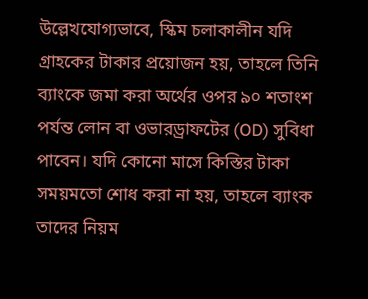উল্লেখযোগ্যভাবে, স্কিম চলাকালীন যদি গ্রাহকের টাকার প্রয়োজন হয়, তাহলে তিনি ব্যাংকে জমা করা অর্থের ওপর ৯০ শতাংশ পর্যন্ত লোন বা ওভারড্রাফটের (OD) সুবিধা পাবেন। যদি কোনো মাসে কিস্তির টাকা সময়মতো শোধ করা না হয়, তাহলে ব্যাংক তাদের নিয়ম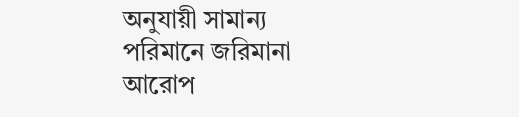অনুযায়ী সামান্য পরিমানে জরিমানা আরোপ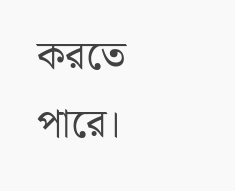করতে পারে।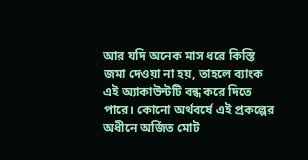আর যদি অনেক মাস ধরে কিস্তি জমা দেওয়া না হয়, তাহলে ব্যাংক এই অ্যাকাউন্টটি বন্ধ করে দিতে পারে। কোনো অর্থবর্ষে এই প্রকল্পের অধীনে অর্জিত মোট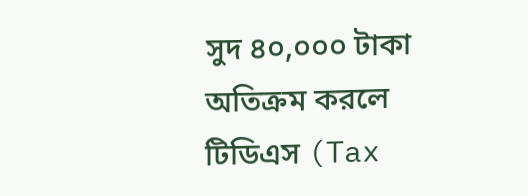সুদ ৪০,০০০ টাকা অতিক্রম করলে টিডিএস (Tax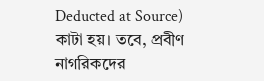Deducted at Source) কাটা হয়। তবে, প্রবীণ নাগরিকদের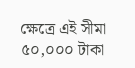ক্ষেত্রে এই সীমা ৫০,০০০ টাকা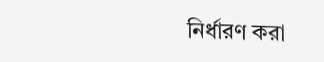নির্ধারণ করা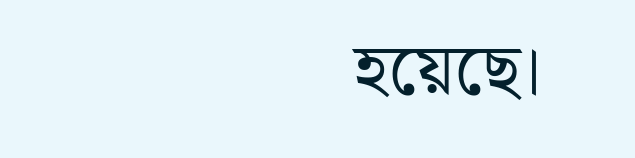হয়েছে।